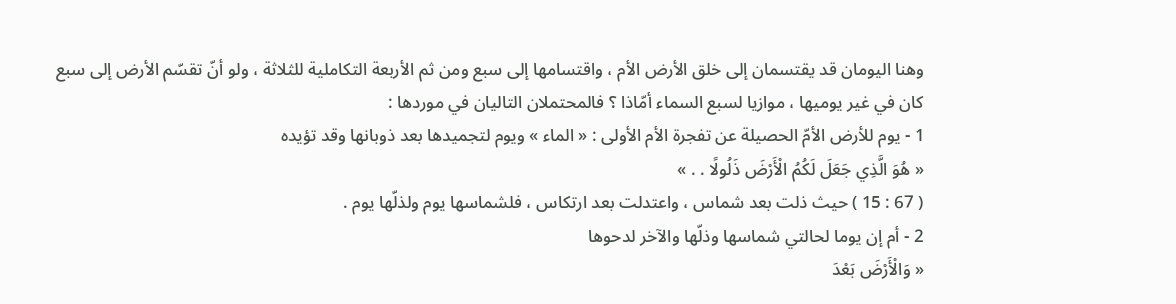وهنا اليومان قد يقتسمان إلى خلق الأرض الأم ، واقتسامها إلى سبع ومن ثم الأربعة التكاملية للثلاثة ، ولو أنّ تقسّم الأرض إلى سبع كان في غير يوميها ، موازيا لسبع السماء أمّاذا ؟ فالمحتملان التاليان في موردها :
1 - يوم للأرض الأمّ الحصيلة عن تفجرة الأم الأولى : « الماء » ويوم لتجميدها بعد ذوبانها وقد تؤيده
« هُوَ الَّذِي جَعَلَ لَكُمُ الْأَرْضَ ذَلُولًا . . »
( 67 : 15 ) حيث ذلت بعد شماس ، واعتدلت بعد ارتكاس ، فلشماسها يوم ولذلّها يوم .
2 - أم إن يوما لحالتي شماسها وذلّها والآخر لدحوها
« وَالْأَرْضَ بَعْدَ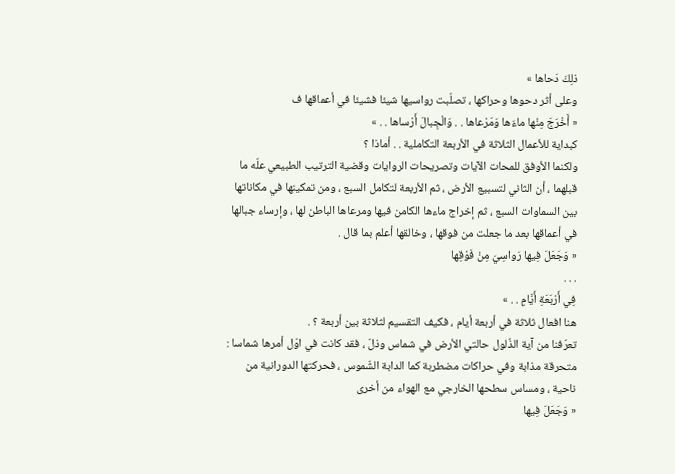ذلِكَ دَحاها »
وعلى أثر دحوها وحراكها ، تصلّبت رواسيها شيئا فشيئا في أعماقها ف
« أَخْرَجَ مِنْها ماءَها وَمَرْعاها . . وَالْجِبالَ أَرْساها . . »
كبداية للأعمال الثلاثة في الأربعة التكاملية . . أماذا ؟
ولكنما الأوفق للمحات الآيات وتصريحات الروايات وقضية الترتيب الطبيعي علّه ما قبلهما ، أن الثاني لتسبيع الأرض ، ثم الأربعة لتكامل السبع ، ومن تمكينها في مكاناتها بين السماوات السبع ، ثم إخراج ماءها الكامن فيها ومرعاها الباطن لها ، وإرساء جبالها في أعماقها بعد ما جعلت من فوقها ، وخالقها أعلم بما قال .
« وَجَعَلَ فِيها رَواسِيَ مِنْ فَوْقِها
. . .
فِي أَرْبَعَةِ أَيَّامٍ . . »
هنا افعال ثلاثة في أربعة أيام ، فكيف التقسيم لثلاثة بين أربعة ؟ .
تعرّفنا من آية الذّلول حالتي الأرض في شماس وذلّ ، فقد كانت في اوّل أمرها شماسا : متحرقة مذابة وفي حراكات مضطربة كما الدابة الشّموس ، فحركتها الدورانية من ناحية ، ومساس سطحها الخارجي مع الهواء من أخرى
« وَجَعَلَ فِيها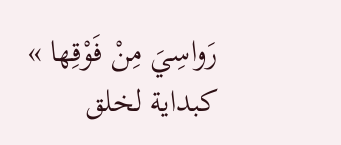رَواسِيَ مِنْ فَوْقِها »
كبداية لخلق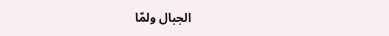الجبال ولمّا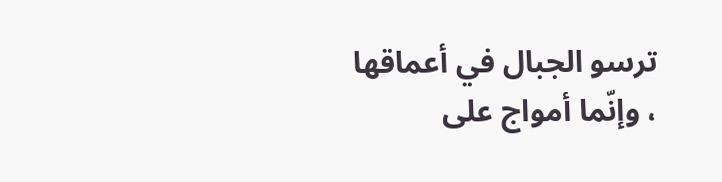ترسو الجبال في أعماقها ، وإنّما أمواج على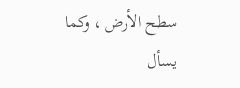سطح الأرض ، وكما
يسأل